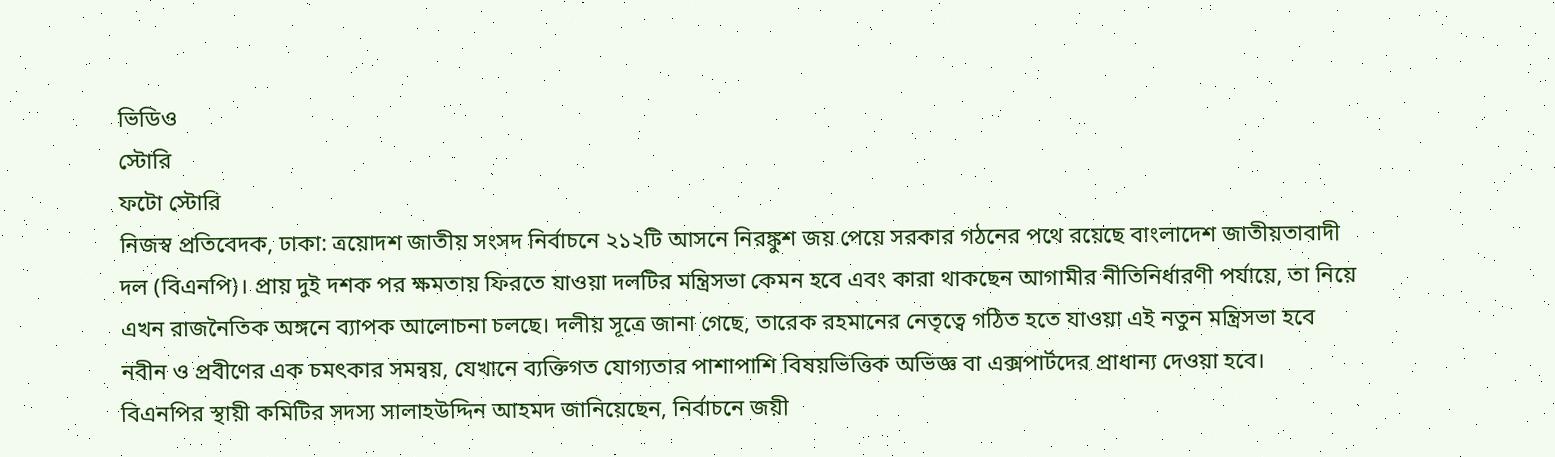ভিডিও
স্টোরি
ফটো স্টোরি
নিজস্ব প্রতিবেদক, ঢাকা: ত্রয়োদশ জাতীয় সংসদ নির্বাচনে ২১২টি আসনে নিরঙ্কুশ জয় পেয়ে সরকার গঠনের পথে রয়েছে বাংলাদেশ জাতীয়তাবাদী দল (বিএনপি)। প্রায় দুই দশক পর ক্ষমতায় ফিরতে যাওয়া দলটির মন্ত্রিসভা কেমন হবে এবং কারা থাকছেন আগামীর নীতিনির্ধারণী পর্যায়ে, তা নিয়ে এখন রাজনৈতিক অঙ্গনে ব্যাপক আলোচনা চলছে। দলীয় সূত্রে জানা গেছে, তারেক রহমানের নেতৃত্বে গঠিত হতে যাওয়া এই নতুন মন্ত্রিসভা হবে নবীন ও প্রবীণের এক চমৎকার সমন্বয়, যেখানে ব্যক্তিগত যোগ্যতার পাশাপাশি বিষয়ভিত্তিক অভিজ্ঞ বা এক্সপার্টদের প্রাধান্য দেওয়া হবে।
বিএনপির স্থায়ী কমিটির সদস্য সালাহউদ্দিন আহমদ জানিয়েছেন, নির্বাচনে জয়ী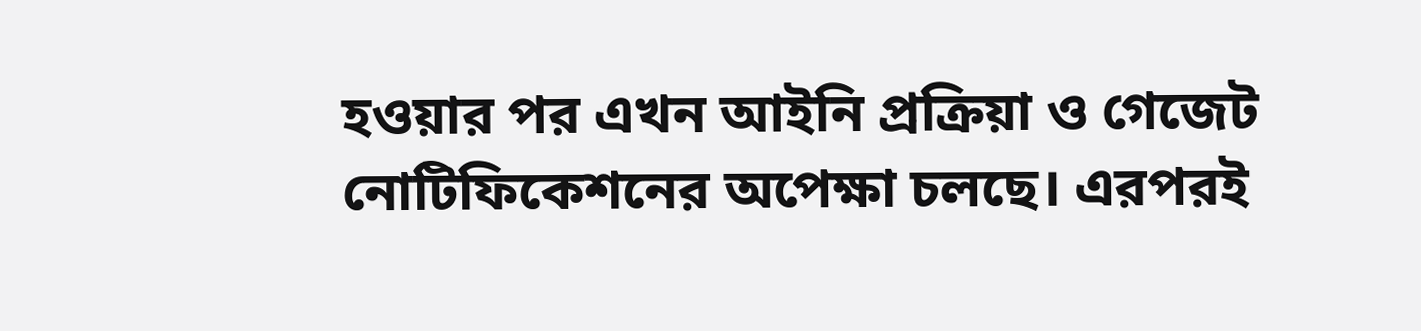হওয়ার পর এখন আইনি প্রক্রিয়া ও গেজেট নোটিফিকেশনের অপেক্ষা চলছে। এরপরই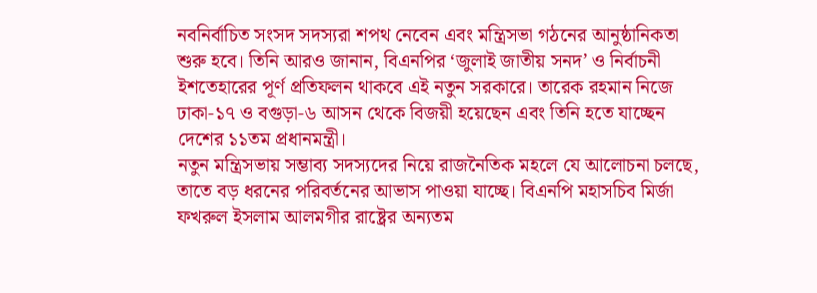নবনির্বাচিত সংসদ সদস্যরা শপথ নেবেন এবং মন্ত্রিসভা গঠনের আনুষ্ঠানিকতা শুরু হবে। তিনি আরও জানান, বিএনপির ‘জুলাই জাতীয় সনদ’ ও নির্বাচনী ইশতেহারের পূর্ণ প্রতিফলন থাকবে এই নতুন সরকারে। তারেক রহমান নিজে ঢাকা-১৭ ও বগুড়া-৬ আসন থেকে বিজয়ী হয়েছেন এবং তিনি হতে যাচ্ছেন দেশের ১১তম প্রধানমন্ত্রী।
নতুন মন্ত্রিসভায় সম্ভাব্য সদস্যদের নিয়ে রাজনৈতিক মহলে যে আলোচনা চলছে, তাতে বড় ধরনের পরিবর্তনের আভাস পাওয়া যাচ্ছে। বিএনপি মহাসচিব মির্জা ফখরুল ইসলাম আলমগীর রাষ্ট্রের অন্যতম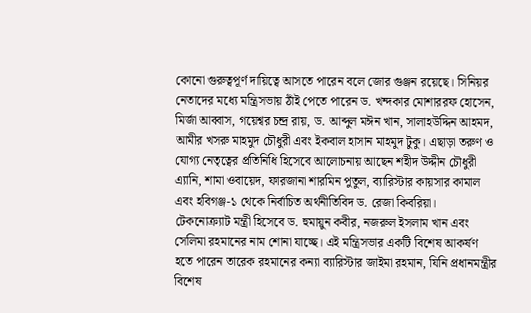কোনো গুরুত্বপূর্ণ দায়িত্বে আসতে পারেন বলে জোর গুঞ্জন রয়েছে। সিনিয়র নেতাদের মধ্যে মন্ত্রিসভায় ঠাঁই পেতে পারেন ড. খন্দকার মোশাররফ হোসেন, মির্জা আব্বাস, গয়েশ্বর চন্দ্র রায়, ড. আব্দুল মঈন খান, সালাহউদ্দিন আহমদ, আমীর খসরু মাহমুদ চৌধুরী এবং ইকবাল হাসান মাহমুদ টুকু। এছাড়া তরুণ ও যোগ্য নেতৃত্বের প্রতিনিধি হিসেবে আলোচনায় আছেন শহীদ উদ্দীন চৌধুরী এ্যানি, শামা ওবায়েদ, ফারজানা শারমিন পুতুল, ব্যারিস্টার কায়সার কামাল এবং হবিগঞ্জ-১ থেকে নির্বাচিত অর্থনীতিবিদ ড. রেজা কিবরিয়া।
টেকনোক্র্যাট মন্ত্রী হিসেবে ড. হুমায়ুন কবীর, নজরুল ইসলাম খান এবং সেলিমা রহমানের নাম শোনা যাচ্ছে। এই মন্ত্রিসভার একটি বিশেষ আকর্ষণ হতে পারেন তারেক রহমানের কন্যা ব্যারিস্টার জাইমা রহমান, যিনি প্রধানমন্ত্রীর বিশেষ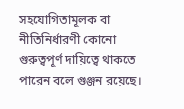সহযোগিতামূলক বা নীতিনির্ধারণী কোনো গুরুত্বপূর্ণ দায়িত্বে থাকতে পারেন বলে গুঞ্জন রয়েছে।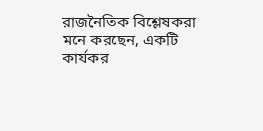রাজনৈতিক বিশ্লেষকরা মনে করছেন, একটি কার্যকর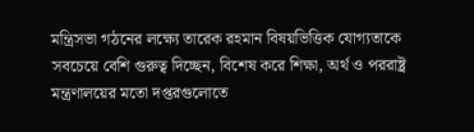মন্ত্রিসভা গঠনের লক্ষ্যে তারেক রহমান বিষয়ভিত্তিক যোগ্যতাকে সবচেয়ে বেশি গুরুত্ব দিচ্ছেন, বিশেষ করে শিক্ষা, অর্থ ও পররাষ্ট্র মন্ত্রণালয়ের মতো দপ্তরগুলোতে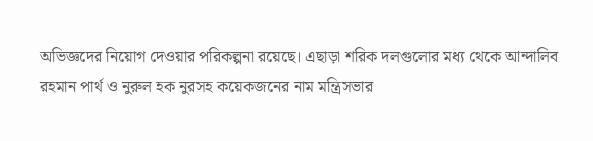অভিজ্ঞদের নিয়োগ দেওয়ার পরিকল্পনা রয়েছে। এছাড়া শরিক দলগুলোর মধ্য থেকে আন্দালিব রহমান পার্থ ও নুরুল হক নুরসহ কয়েকজনের নাম মন্ত্রিসভার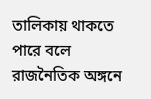তালিকায় থাকতে পারে বলে রাজনৈতিক অঙ্গনে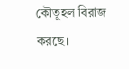কৌতূহল বিরাজ করছে।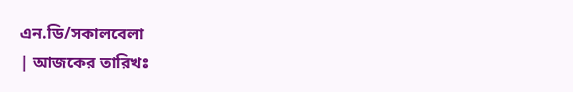এন.ডি/সকালবেলা
| আজকের তারিখঃ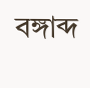বঙ্গাব্দ